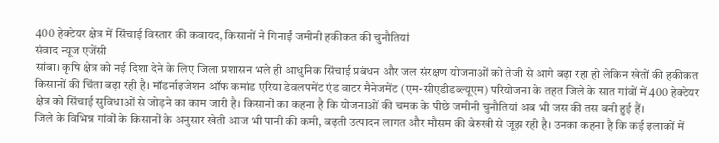400 हेक्टेयर क्षेत्र में सिंचाई विस्तार की कवायद, किसानों ने गिनाईं जमीनी हकीकत की चुनौतियां
संवाद न्यूज एजेंसी
सांबा। कृषि क्षेत्र को नई दिशा देने के लिए जिला प्रशासन भले ही आधुनिक सिंचाई प्रबंधन और जल संरक्षण योजनाओं को तेजी से आगे बढ़ा रहा हो लेकिन खेतों की हकीकत किसानों की चिंता बढ़ा रही है। मॉडर्नाइजेशन ऑफ कमांड एरिया डेवलपमेंट एंड वाटर मैनेजमेंट (एम-सीएडीडब्ल्यूएम) परियोजना के तहत जिले के सात गांवों में 400 हेक्टेयर क्षेत्र को सिंचाई सुविधाओं से जोड़ने का काम जारी है। किसानों का कहना है कि योजनाओं की चमक के पीछे जमीनी चुनौतियां अब भी जस की तस बनी हुई हैं।
जिले के विभिन्न गांवों के किसानों के अनुसार खेती आज भी पानी की कमी, बढ़ती उत्पादन लागत और मौसम की बेरुखी से जूझ रही है। उनका कहना है कि कई इलाकों में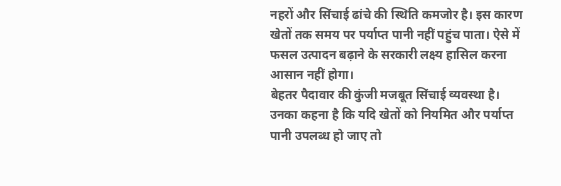नहरों और सिंचाई ढांचे की स्थिति कमजोर है। इस कारण खेतों तक समय पर पर्याप्त पानी नहीं पहुंच पाता। ऐसे में फसल उत्पादन बढ़ाने के सरकारी लक्ष्य हासिल करना आसान नहीं होगा।
बेहतर पैदावार की कुंजी मजबूत सिंचाई व्यवस्था है। उनका कहना है कि यदि खेतों को नियमित और पर्याप्त पानी उपलब्ध हो जाए तो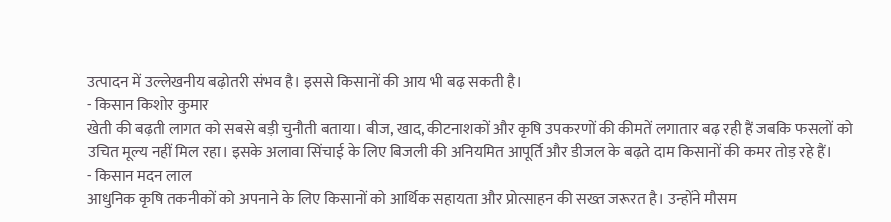उत्पादन में उल्लेखनीय बढ़ोतरी संभव है। इससे किसानों की आय भी बढ़ सकती है।
- किसान किशोर कुमार
खेती की बढ़ती लागत को सबसे बड़ी चुनौती बताया। बीज, खाद, कीटनाशकों और कृषि उपकरणों की कीमतें लगातार बढ़ रही हैं जबकि फसलों को उचित मूल्य नहीं मिल रहा। इसके अलावा सिंचाई के लिए बिजली की अनियमित आपूर्ति और डीजल के बढ़ते दाम किसानों की कमर तोड़ रहे हैं।
- किसान मदन लाल
आधुनिक कृषि तकनीकों को अपनाने के लिए किसानों को आर्थिक सहायता और प्रोत्साहन की सख्त जरूरत है। उन्होंने मौसम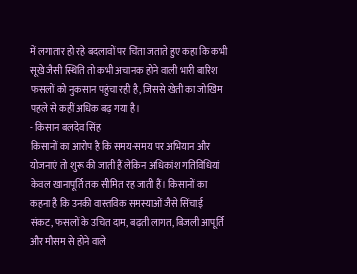में लगातार हो रहे बदलावों पर चिंता जताते हुए कहा कि कभी सूखे जैसी स्थिति तो कभी अचानक होने वाली भारी बारिश फसलों को नुकसान पहुंचा रही है, जिससे खेती का जोखिम पहले से कहीं अधिक बढ़ गया है।
- किसान बलदेव सिंह
किसानों का आरोप है कि समय-समय पर अभियान और योजनाएं तो शुरू की जाती हैं लेकिन अधिकांश गतिविधियां केवल खानापूर्ति तक सीमित रह जाती हैं। किसानों का कहना है कि उनकी वास्तविक समस्याओं जैसे सिंचाई संकट, फसलों के उचित दाम, बढ़ती लागत, बिजली आपूर्ति और मौसम से होने वाले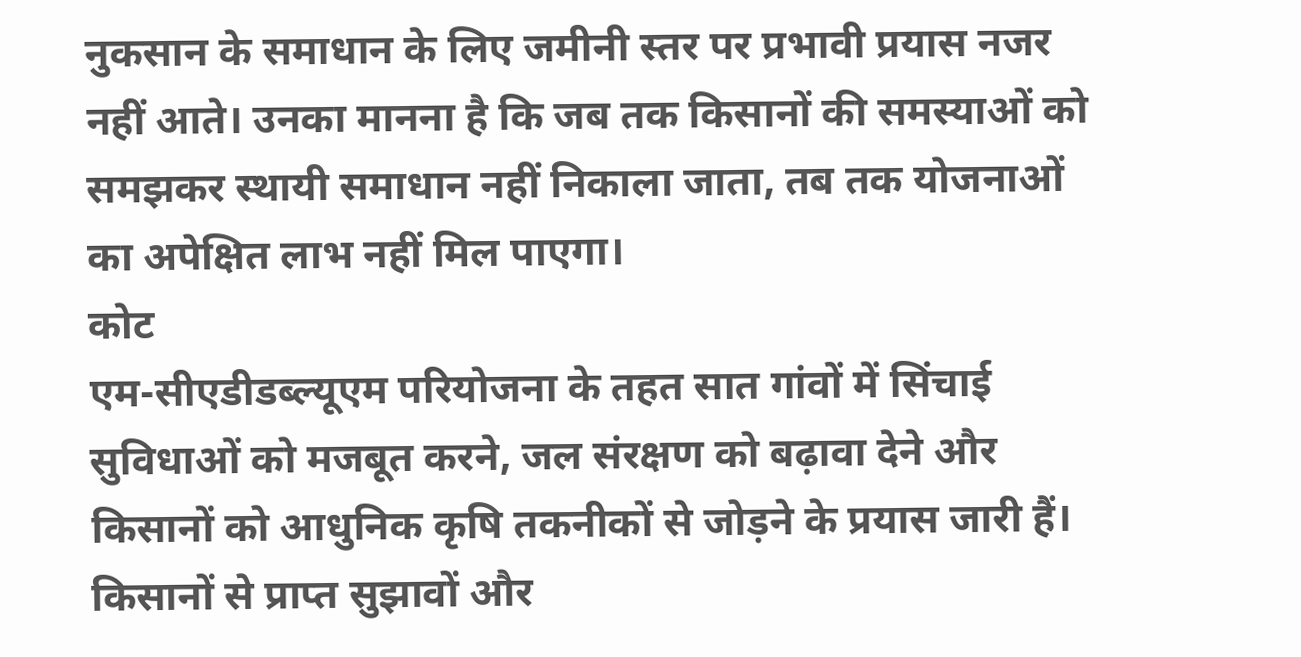नुकसान के समाधान के लिए जमीनी स्तर पर प्रभावी प्रयास नजर नहीं आते। उनका मानना है कि जब तक किसानों की समस्याओं को समझकर स्थायी समाधान नहीं निकाला जाता, तब तक योजनाओं का अपेक्षित लाभ नहीं मिल पाएगा।
कोट
एम-सीएडीडब्ल्यूएम परियोजना के तहत सात गांवों में सिंचाई सुविधाओं को मजबूत करने, जल संरक्षण को बढ़ावा देने और किसानों को आधुनिक कृषि तकनीकों से जोड़ने के प्रयास जारी हैं। किसानों से प्राप्त सुझावों और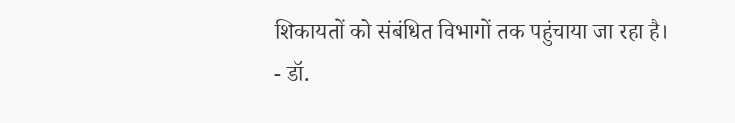शिकायतों को संबंधित विभागों तक पहुंचाया जा रहा है।
- डॉ.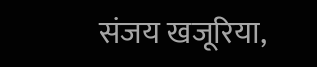संजय खजूरिया,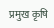प्रमुख कृषि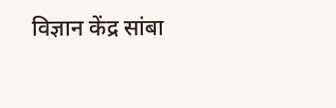विज्ञान केंद्र सांबा